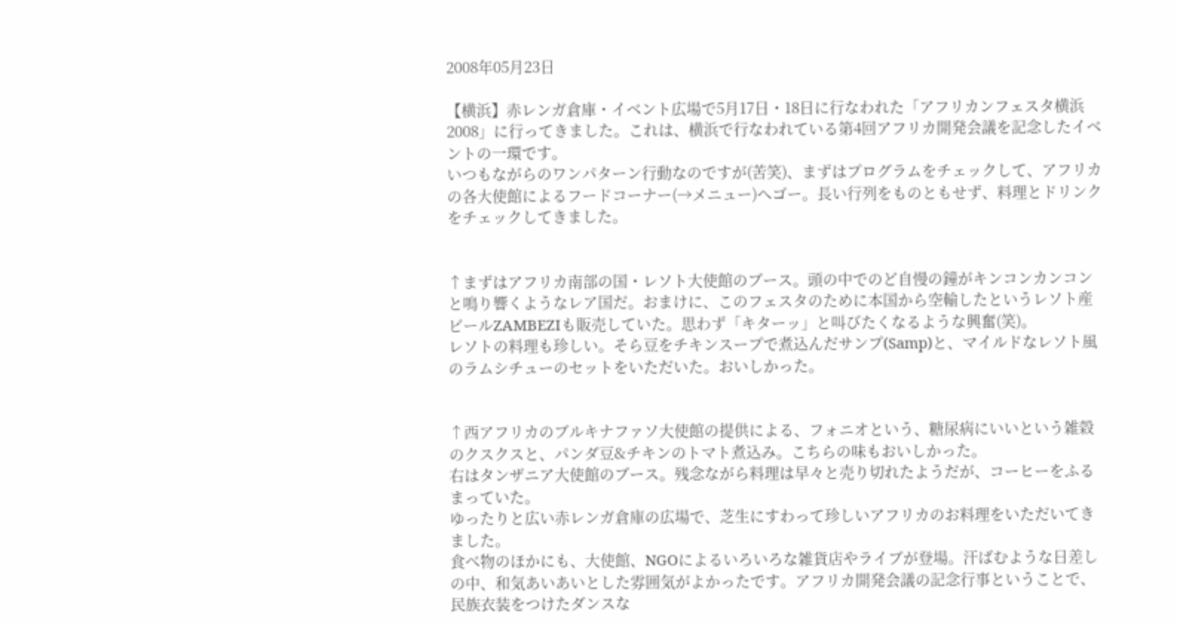2008年05月23日

【横浜】赤レンガ倉庫・イベント広場で5月17日・18日に行なわれた「アフリカンフェスタ横浜 2008」に行ってきました。これは、横浜で行なわれている第4回アフリカ開発会議を記念したイベントの一環です。
いつもながらのワンパターン行動なのですが(苦笑)、まずはプログラムをチェックして、アフリカの各大使館によるフードコーナー(→メニュー)へゴー。長い行列をものともせず、料理とドリンクをチェックしてきました。


↑まずはアフリカ南部の国・レソト大使館のブース。頭の中でのど自慢の鐘がキンコンカンコンと鳴り響くようなレア国だ。おまけに、このフェスタのために本国から空輸したというレソト産ビールZAMBEZIも販売していた。思わず「キターッ」と叫びたくなるような興奮(笑)。
レソトの料理も珍しい。そら豆をチキンスープで煮込んだサンプ(Samp)と、マイルドなレソト風のラムシチューのセットをいただいた。おいしかった。


↑西アフリカのブルキナファソ大使館の提供による、フォニオという、糖尿病にいいという雑穀のクスクスと、パンダ豆&チキンのトマト煮込み。こちらの味もおいしかった。
右はタンザニア大使館のブース。残念ながら料理は早々と売り切れたようだが、コーヒーをふるまっていた。
ゆったりと広い赤レンガ倉庫の広場で、芝生にすわって珍しいアフリカのお料理をいただいてきました。
食べ物のほかにも、大使館、NGOによるいろいろな雑貨店やライブが登場。汗ばむような日差しの中、和気あいあいとした雰囲気がよかったです。アフリカ開発会議の記念行事ということで、民族衣装をつけたダンスな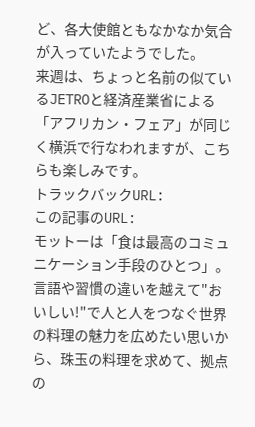ど、各大使館ともなかなか気合が入っていたようでした。
来週は、ちょっと名前の似ているJETROと経済産業省による「アフリカン・フェア」が同じく横浜で行なわれますが、こちらも楽しみです。
トラックバックURL:
この記事のURL:
モットーは「食は最高のコミュニケーション手段のひとつ」。言語や習慣の違いを越えて"おいしい!"で人と人をつなぐ世界の料理の魅力を広めたい思いから、珠玉の料理を求めて、拠点の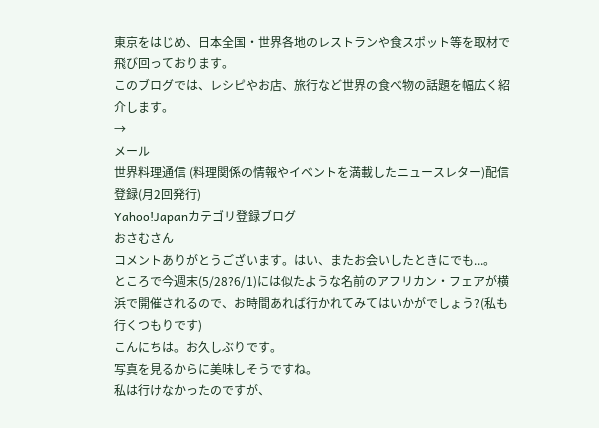東京をはじめ、日本全国・世界各地のレストランや食スポット等を取材で飛び回っております。
このブログでは、レシピやお店、旅行など世界の食べ物の話題を幅広く紹介します。
→
メール
世界料理通信 (料理関係の情報やイベントを満載したニュースレター)配信登録(月2回発行)
Yahoo!Japanカテゴリ登録ブログ
おさむさん
コメントありがとうございます。はい、またお会いしたときにでも...。
ところで今週末(5/28?6/1)には似たような名前のアフリカン・フェアが横浜で開催されるので、お時間あれば行かれてみてはいかがでしょう?(私も行くつもりです)
こんにちは。お久しぶりです。
写真を見るからに美味しそうですね。
私は行けなかったのですが、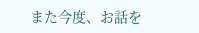また今度、お話を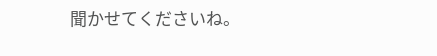聞かせてくださいね。